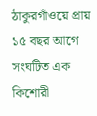ঠাকুরগাঁওয়ে প্রায় ১৫ বছর আগে সংঘটিত এক কিশোরী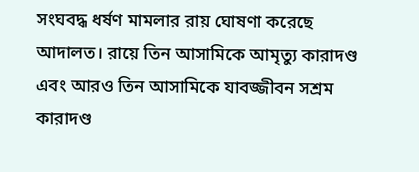সংঘবদ্ধ ধর্ষণ মামলার রায় ঘোষণা করেছে আদালত। রায়ে তিন আসামিকে আমৃত্যু কারাদণ্ড এবং আরও তিন আসামিকে যাবজ্জীবন সশ্রম কারাদণ্ড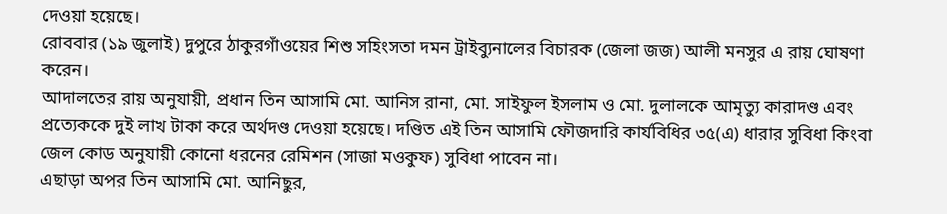দেওয়া হয়েছে।
রোববার (১৯ জুলাই) দুপুরে ঠাকুরগাঁওয়ের শিশু সহিংসতা দমন ট্রাইব্যুনালের বিচারক (জেলা জজ) আলী মনসুর এ রায় ঘোষণা করেন।
আদালতের রায় অনুযায়ী, প্রধান তিন আসামি মো. আনিস রানা, মো. সাইফুল ইসলাম ও মো. দুলালকে আমৃত্যু কারাদণ্ড এবং প্রত্যেককে দুই লাখ টাকা করে অর্থদণ্ড দেওয়া হয়েছে। দণ্ডিত এই তিন আসামি ফৌজদারি কার্যবিধির ৩৫(এ) ধারার সুবিধা কিংবা জেল কোড অনুযায়ী কোনো ধরনের রেমিশন (সাজা মওকুফ) সুবিধা পাবেন না।
এছাড়া অপর তিন আসামি মো. আনিছুর,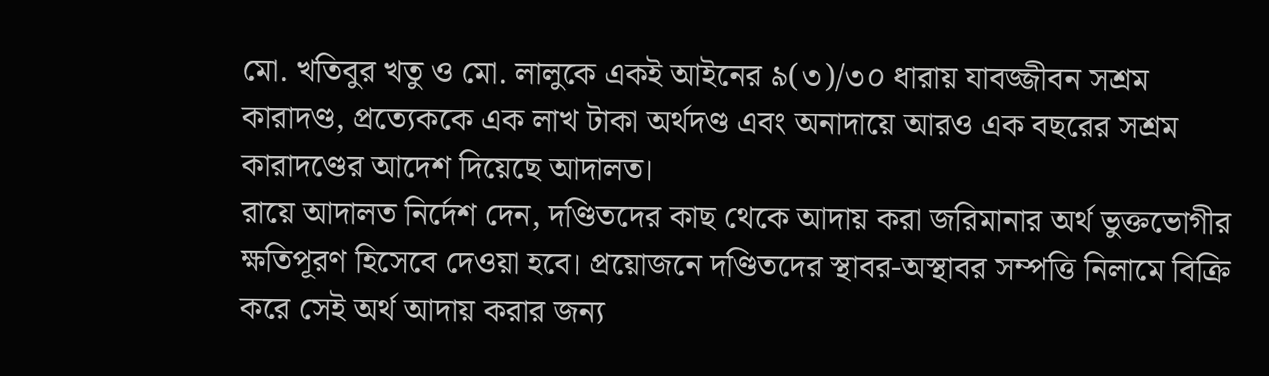মো. খতিবুর খতু ও মো. লালুকে একই আইনের ৯(৩)/৩০ ধারায় যাবজ্জীবন সশ্রম কারাদণ্ড, প্রত্যেককে এক লাখ টাকা অর্থদণ্ড এবং অনাদায়ে আরও এক বছরের সশ্রম কারাদণ্ডের আদেশ দিয়েছে আদালত।
রায়ে আদালত নির্দেশ দেন, দণ্ডিতদের কাছ থেকে আদায় করা জরিমানার অর্থ ভুক্তভোগীর ক্ষতিপূরণ হিসেবে দেওয়া হবে। প্রয়োজনে দণ্ডিতদের স্থাবর-অস্থাবর সম্পত্তি নিলামে বিক্রি করে সেই অর্থ আদায় করার জন্য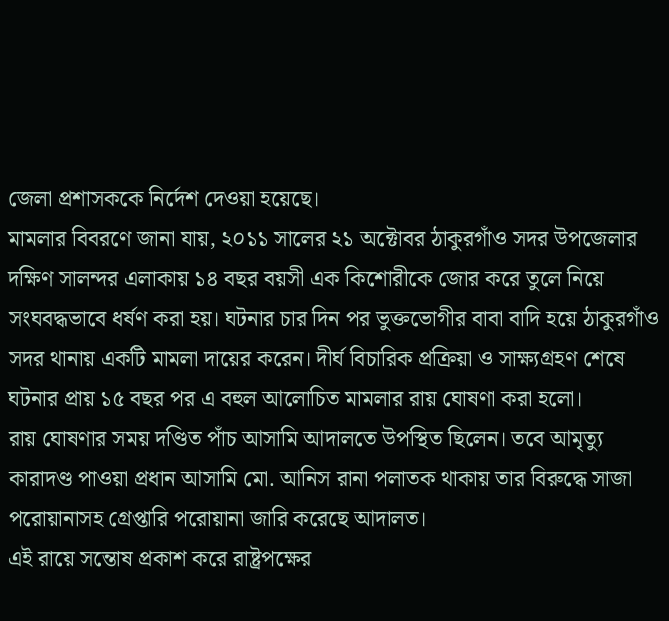জেলা প্রশাসককে নির্দেশ দেওয়া হয়েছে।
মামলার বিবরণে জানা যায়, ২০১১ সালের ২১ অক্টোবর ঠাকুরগাঁও সদর উপজেলার দক্ষিণ সালন্দর এলাকায় ১৪ বছর বয়সী এক কিশোরীকে জোর করে তুলে নিয়ে সংঘবদ্ধভাবে ধর্ষণ করা হয়। ঘটনার চার দিন পর ভুক্তভোগীর বাবা বাদি হয়ে ঠাকুরগাঁও সদর থানায় একটি মামলা দায়ের করেন। দীর্ঘ বিচারিক প্রক্রিয়া ও সাক্ষ্যগ্রহণ শেষে ঘটনার প্রায় ১৫ বছর পর এ বহুল আলোচিত মামলার রায় ঘোষণা করা হলো।
রায় ঘোষণার সময় দণ্ডিত পাঁচ আসামি আদালতে উপস্থিত ছিলেন। তবে আমৃত্যু কারাদণ্ড পাওয়া প্রধান আসামি মো. আনিস রানা পলাতক থাকায় তার বিরুদ্ধে সাজা পরোয়ানাসহ গ্রেপ্তারি পরোয়ানা জারি করেছে আদালত।
এই রায়ে সন্তোষ প্রকাশ করে রাষ্ট্রপক্ষের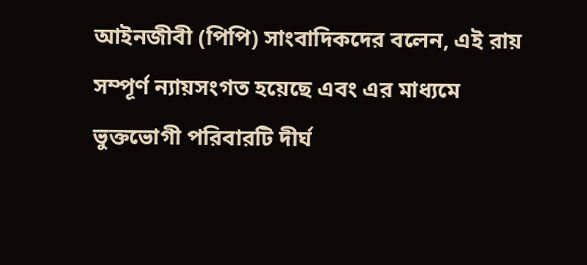আইনজীবী (পিপি) সাংবাদিকদের বলেন, এই রায় সম্পূর্ণ ন্যায়সংগত হয়েছে এবং এর মাধ্যমে ভুক্তভোগী পরিবারটি দীর্ঘ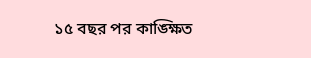১৫ বছর পর কাঙ্ক্ষিত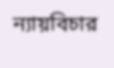ন্যায়বিচার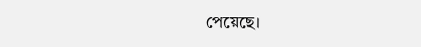পেয়েছে।